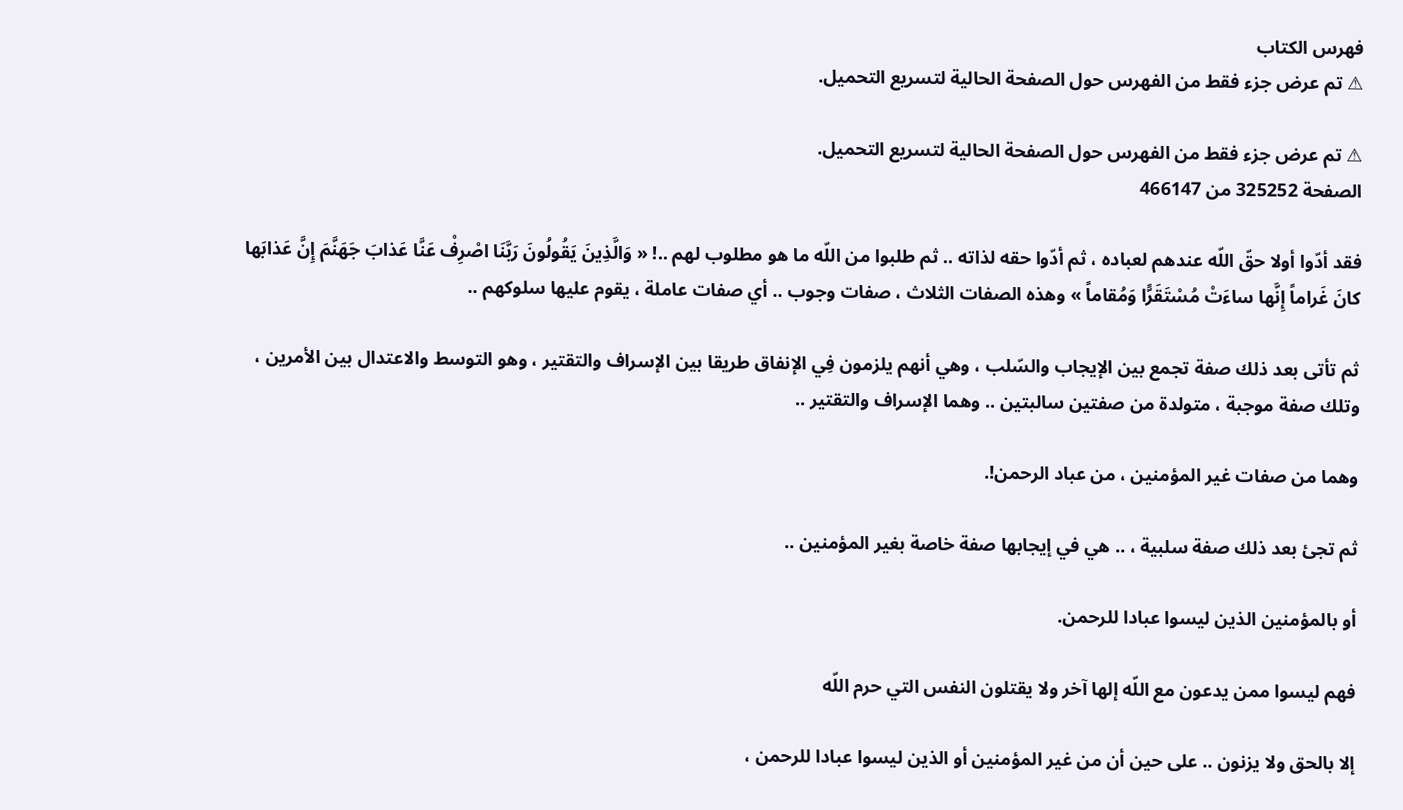فهرس الكتاب
⚠ تم عرض جزء فقط من الفهرس حول الصفحة الحالية لتسريع التحميل.

⚠ تم عرض جزء فقط من الفهرس حول الصفحة الحالية لتسريع التحميل.
الصفحة 325252 من 466147

فقد أدّوا أولا حقّ اللّه عندهم لعباده ، ثم أدّوا حقه لذاته .. ثم طلبوا من اللّه ما هو مطلوب لهم ..! « وَالَّذِينَ يَقُولُونَ رَبَّنَا اصْرِفْ عَنَّا عَذابَ جَهَنَّمَ إِنَّ عَذابَها كانَ غَراماً إِنَّها ساءَتْ مُسْتَقَرًّا وَمُقاماً » وهذه الصفات الثلاث ، صفات وجوب .. أي صفات عاملة ، يقوم عليها سلوكهم ..

ثم تأتى بعد ذلك صفة تجمع بين الإيجاب والسّلب ، وهي أنهم يلزمون فِي الإنفاق طريقا بين الإسراف والتقتير ، وهو التوسط والاعتدال بين الأمرين ، وتلك صفة موجبة ، متولدة من صفتين سالبتين .. وهما الإسراف والتقتير ..

وهما من صفات غير المؤمنين ، من عباد الرحمن!.

ثم تجئ بعد ذلك صفة سلبية ، .. هي في إيجابها صفة خاصة بغير المؤمنين ..

أو بالمؤمنين الذين ليسوا عبادا للرحمن.

فهم ليسوا ممن يدعون مع اللّه إلها آخر ولا يقتلون النفس التي حرم اللّه

إلا بالحق ولا يزنون .. على حين أن من غير المؤمنين أو الذين ليسوا عبادا للرحمن ،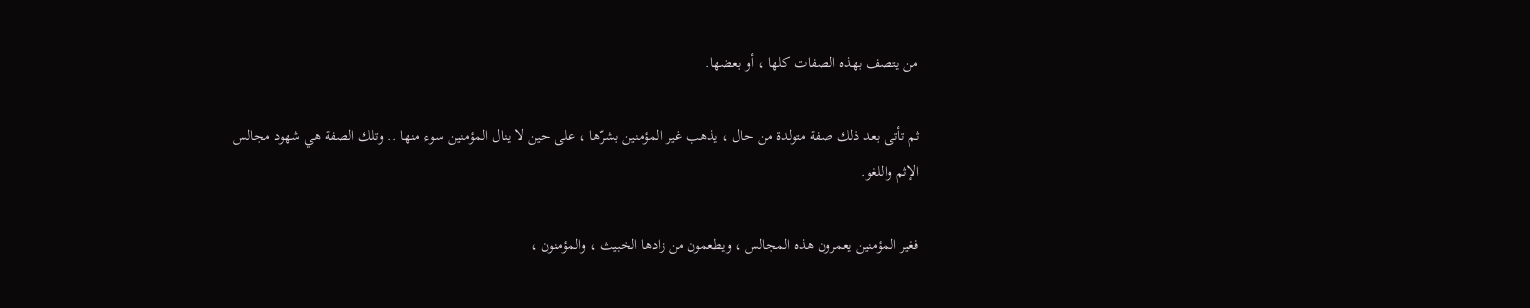من يتصف بهذه الصفات كلها ، أو بعضها.

ثم تأتى بعد ذلك صفة متولدة من حال ، يذهب غير المؤمنين بشرّها ، على حين لا ينال المؤمنين سوء منها .. وتلك الصفة هي شهود مجالس الإثم واللغو.

فغير المؤمنين يعمرون هذه المجالس ، ويطعمون من زادها الخبيث ، والمؤمنون ،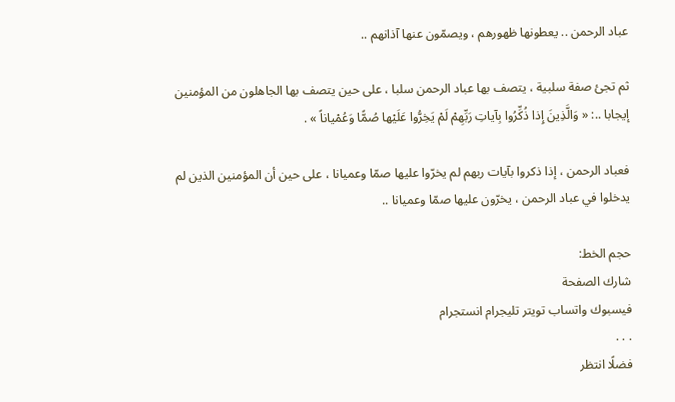عباد الرحمن .. يعطونها ظهورهم ، ويصمّون عنها آذانهم ..

ثم تجئ صفة سلبية ، يتصف بها عباد الرحمن سلبا ، على حين يتصف بها الجاهلون من المؤمنين إيجابا ..: « وَالَّذِينَ إِذا ذُكِّرُوا بِآياتِ رَبِّهِمْ لَمْ يَخِرُّوا عَلَيْها صُمًّا وَعُمْياناً » .

فعباد الرحمن ، إذا ذكروا بآيات ربهم لم يخرّوا عليها صمّا وعميانا ، على حين أن المؤمنين الذين لم يدخلوا في عباد الرحمن ، يخرّون عليها صمّا وعميانا ..

حجم الخط:
شارك الصفحة
فيسبوك واتساب تويتر تليجرام انستجرام
. . .
فضلًا انتظر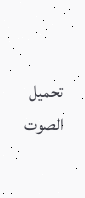تحميل الصوت